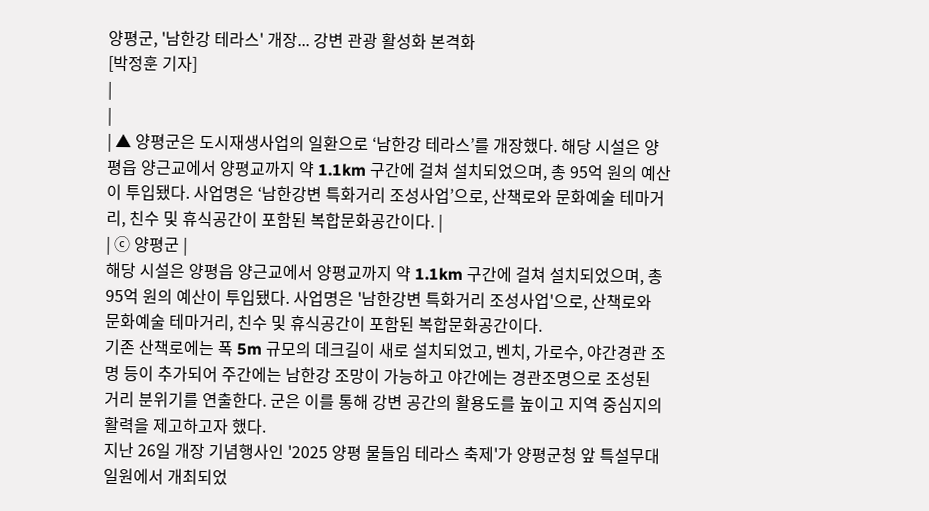양평군, '남한강 테라스' 개장... 강변 관광 활성화 본격화
[박정훈 기자]
|
|
| ▲ 양평군은 도시재생사업의 일환으로 ‘남한강 테라스’를 개장했다. 해당 시설은 양평읍 양근교에서 양평교까지 약 1.1km 구간에 걸쳐 설치되었으며, 총 95억 원의 예산이 투입됐다. 사업명은 ‘남한강변 특화거리 조성사업’으로, 산책로와 문화예술 테마거리, 친수 및 휴식공간이 포함된 복합문화공간이다. |
| ⓒ 양평군 |
해당 시설은 양평읍 양근교에서 양평교까지 약 1.1km 구간에 걸쳐 설치되었으며, 총 95억 원의 예산이 투입됐다. 사업명은 '남한강변 특화거리 조성사업'으로, 산책로와 문화예술 테마거리, 친수 및 휴식공간이 포함된 복합문화공간이다.
기존 산책로에는 폭 5m 규모의 데크길이 새로 설치되었고, 벤치, 가로수, 야간경관 조명 등이 추가되어 주간에는 남한강 조망이 가능하고 야간에는 경관조명으로 조성된 거리 분위기를 연출한다. 군은 이를 통해 강변 공간의 활용도를 높이고 지역 중심지의 활력을 제고하고자 했다.
지난 26일 개장 기념행사인 '2025 양평 물들임 테라스 축제'가 양평군청 앞 특설무대 일원에서 개최되었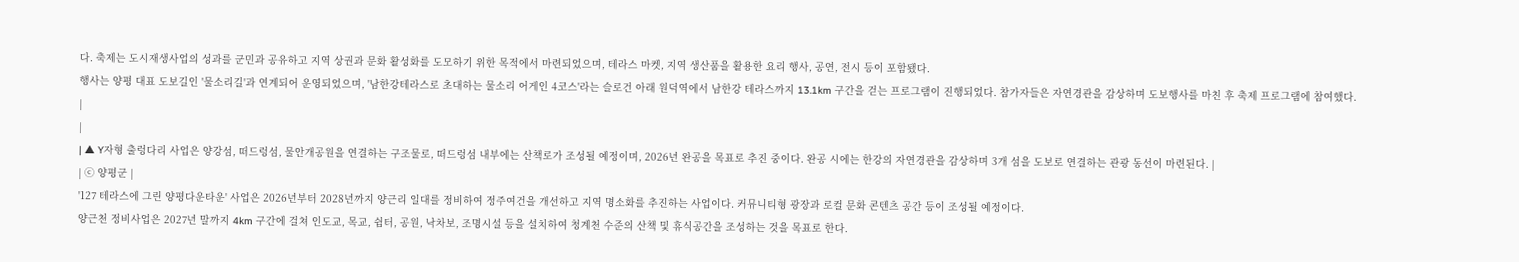다. 축제는 도시재생사업의 성과를 군민과 공유하고 지역 상권과 문화 활성화를 도모하기 위한 목적에서 마련되었으며, 테라스 마켓, 지역 생산품을 활용한 요리 행사, 공연, 전시 등이 포함됐다.
행사는 양평 대표 도보길인 '물소리길'과 연계되어 운영되었으며, '남한강테라스로 초대하는 물소리 어게인 4코스'라는 슬로건 아래 원덕역에서 남한강 테라스까지 13.1km 구간을 걷는 프로그램이 진행되었다. 참가자들은 자연경관을 감상하며 도보행사를 마친 후 축제 프로그램에 참여했다.
|
|
| ▲ Y자형 출렁다리 사업은 양강섬, 떠드렁섬, 물안개공원을 연결하는 구조물로, 떠드렁섬 내부에는 산책로가 조성될 예정이며, 2026년 완공을 목표로 추진 중이다. 완공 시에는 한강의 자연경관을 감상하며 3개 섬을 도보로 연결하는 관광 동선이 마련된다. |
| ⓒ 양평군 |
'127 테라스에 그린 양평다운타운' 사업은 2026년부터 2028년까지 양근리 일대를 정비하여 정주여건을 개선하고 지역 명소화를 추진하는 사업이다. 커뮤니티형 광장과 로컬 문화 콘텐츠 공간 등이 조성될 예정이다.
양근천 정비사업은 2027년 말까지 4km 구간에 걸쳐 인도교, 목교, 쉼터, 공원, 낙차보, 조명시설 등을 설치하여 청계천 수준의 산책 및 휴식공간을 조성하는 것을 목표로 한다.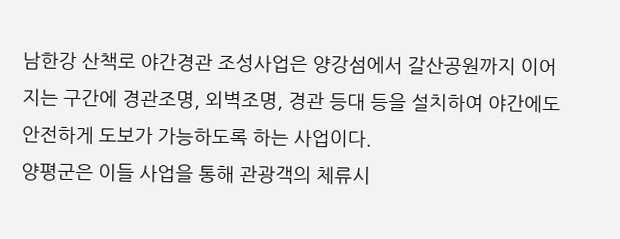남한강 산책로 야간경관 조성사업은 양강섬에서 갈산공원까지 이어지는 구간에 경관조명, 외벽조명, 경관 등대 등을 설치하여 야간에도 안전하게 도보가 가능하도록 하는 사업이다.
양평군은 이들 사업을 통해 관광객의 체류시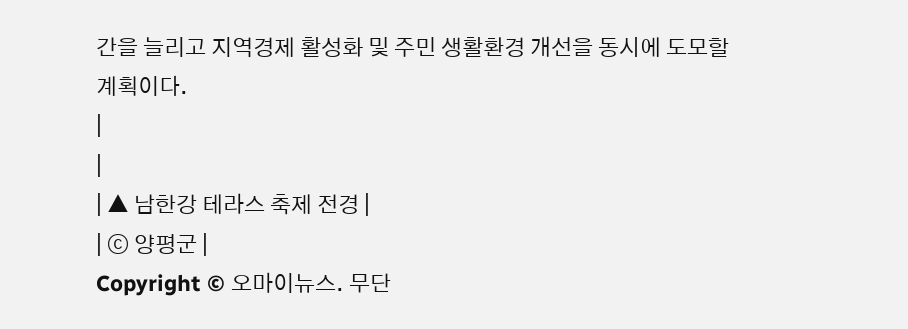간을 늘리고 지역경제 활성화 및 주민 생활환경 개선을 동시에 도모할 계획이다.
|
|
| ▲ 남한강 테라스 축제 전경 |
| ⓒ 양평군 |
Copyright © 오마이뉴스. 무단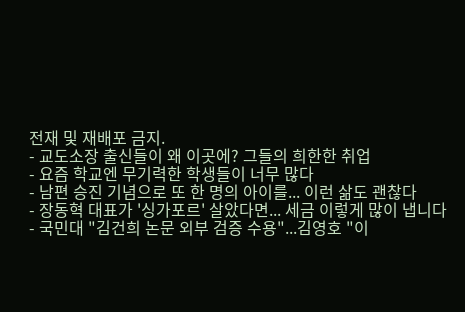전재 및 재배포 금지.
- 교도소장 출신들이 왜 이곳에? 그들의 희한한 취업
- 요즘 학교엔 무기력한 학생들이 너무 많다
- 남편 승진 기념으로 또 한 명의 아이를... 이런 삶도 괜찮다
- 장동혁 대표가 '싱가포르' 살았다면... 세금 이렇게 많이 냅니다
- 국민대 "김건희 논문 외부 검증 수용"...김영호 "이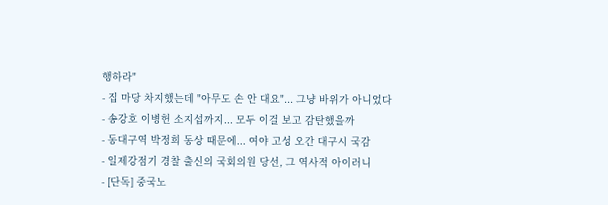행하라"
- 집 마당 차지했는데 "아무도 손 안 대요"... 그냥 바위가 아니었다
- 송강호 이병헌 소지섭까지... 모두 이걸 보고 감탄했을까
- 동대구역 박정희 동상 때문에... 여야 고성 오간 대구시 국감
- 일제강점기 경찰 출신의 국회의원 당선, 그 역사적 아이러니
- [단독] 중국노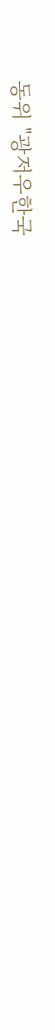동위 "광저우한국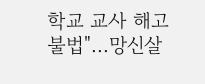학교 교사 해고 불법"...망신살